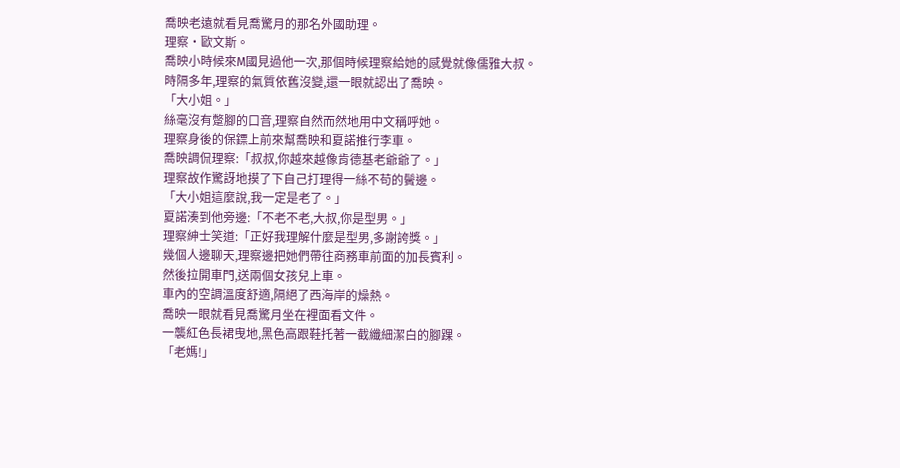喬映老遠就看見喬驚月的那名外國助理。
理察·歐文斯。
喬映小時候來M國見過他一次,那個時候理察給她的感覺就像儒雅大叔。
時隔多年,理察的氣質依舊沒變,還一眼就認出了喬映。
「大小姐。」
絲毫沒有蹩腳的口音,理察自然而然地用中文稱呼她。
理察身後的保鏢上前來幫喬映和夏諾推行李車。
喬映調侃理察:「叔叔,你越來越像肯德基老爺爺了。」
理察故作驚訝地摸了下自己打理得一絲不苟的鬢邊。
「大小姐這麼說,我一定是老了。」
夏諾湊到他旁邊:「不老不老,大叔,你是型男。」
理察紳士笑道:「正好我理解什麼是型男,多謝誇獎。」
幾個人邊聊天,理察邊把她們帶往商務車前面的加長賓利。
然後拉開車門,送兩個女孩兒上車。
車內的空調溫度舒適,隔絕了西海岸的燥熱。
喬映一眼就看見喬驚月坐在裡面看文件。
一襲紅色長裙曳地,黑色高跟鞋托著一截纖細潔白的腳踝。
「老媽!」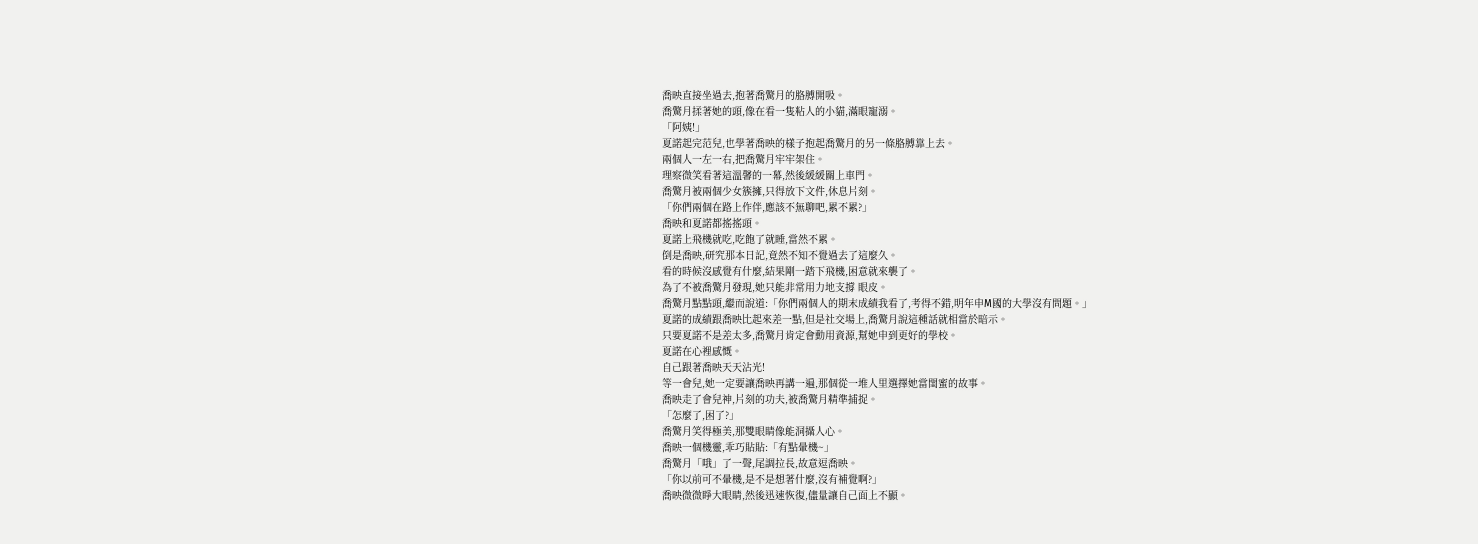喬映直接坐過去,抱著喬驚月的胳膊開吸。
喬驚月揉著她的頭,像在看一隻粘人的小貓,滿眼寵溺。
「阿姨!」
夏諾起完范兒,也學著喬映的樣子抱起喬驚月的另一條胳膊靠上去。
兩個人一左一右,把喬驚月牢牢架住。
理察微笑看著這溫馨的一幕,然後緩緩關上車門。
喬驚月被兩個少女簇擁,只得放下文件,休息片刻。
「你們兩個在路上作伴,應該不無聊吧,累不累?」
喬映和夏諾都搖搖頭。
夏諾上飛機就吃,吃飽了就睡,當然不累。
倒是喬映,研究那本日記,竟然不知不覺過去了這麼久。
看的時候沒感覺有什麼,結果剛一踏下飛機,困意就來襲了。
為了不被喬驚月發現,她只能非常用力地支撐 眼皮。
喬驚月點點頭,繼而說道:「你們兩個人的期末成績我看了,考得不錯,明年申M國的大學沒有問題。」
夏諾的成績跟喬映比起來差一點,但是社交場上,喬驚月說這種話就相當於暗示。
只要夏諾不是差太多,喬驚月肯定會動用資源,幫她申到更好的學校。
夏諾在心裡感慨。
自己跟著喬映天天沾光!
等一會兒,她一定要讓喬映再講一遍,那個從一堆人里選擇她當閨蜜的故事。
喬映走了會兒神,片刻的功夫,被喬驚月精準捕捉。
「怎麼了,困了?」
喬驚月笑得極美,那雙眼睛像能洞攝人心。
喬映一個機靈,乖巧貼貼:「有點暈機~」
喬驚月「哦」了一聲,尾調拉長,故意逗喬映。
「你以前可不暈機,是不是想著什麼,沒有補覺啊?」
喬映微微睜大眼睛,然後迅速恢復,儘量讓自己面上不顯。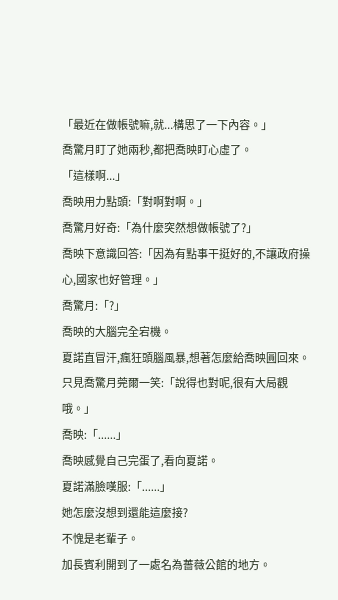「最近在做帳號嘛,就...構思了一下內容。」
喬驚月盯了她兩秒,都把喬映盯心虛了。
「這樣啊...」
喬映用力點頭:「對啊對啊。」
喬驚月好奇:「為什麼突然想做帳號了?」
喬映下意識回答:「因為有點事干挺好的,不讓政府操心,國家也好管理。」
喬驚月:「?」
喬映的大腦完全宕機。
夏諾直冒汗,瘋狂頭腦風暴,想著怎麼給喬映圓回來。
只見喬驚月莞爾一笑:「說得也對呢,很有大局觀哦。」
喬映:「......」
喬映感覺自己完蛋了,看向夏諾。
夏諾滿臉嘆服:「......」
她怎麼沒想到還能這麼接?
不愧是老輩子。
加長賓利開到了一處名為薔薇公館的地方。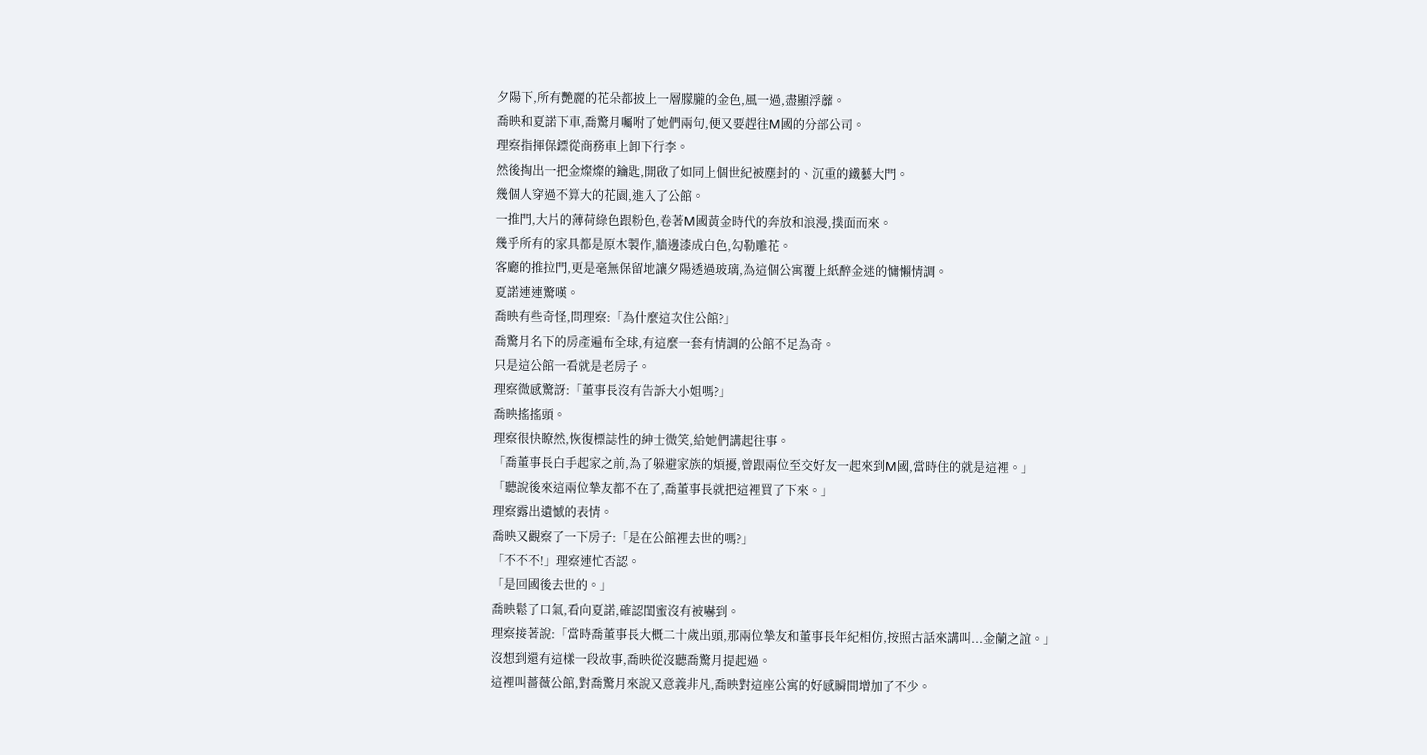夕陽下,所有艷麗的花朵都披上一層朦朧的金色,風一過,盡顯浮蘼。
喬映和夏諾下車,喬驚月囑咐了她們兩句,便又要趕往M國的分部公司。
理察指揮保鏢從商務車上卸下行李。
然後掏出一把金燦燦的鑰匙,開啟了如同上個世紀被塵封的、沉重的鐵藝大門。
幾個人穿過不算大的花園,進入了公館。
一推門,大片的薄荷綠色跟粉色,卷著M國黃金時代的奔放和浪漫,撲面而來。
幾乎所有的家具都是原木製作,牆邊漆成白色,勾勒雕花。
客廳的推拉門,更是毫無保留地讓夕陽透過玻璃,為這個公寓覆上紙醉金迷的慵懶情調。
夏諾連連驚嘆。
喬映有些奇怪,問理察:「為什麼這次住公館?」
喬驚月名下的房產遍布全球,有這麼一套有情調的公館不足為奇。
只是這公館一看就是老房子。
理察微感驚訝:「董事長沒有告訴大小姐嗎?」
喬映搖搖頭。
理察很快瞭然,恢復標誌性的紳士微笑,給她們講起往事。
「喬董事長白手起家之前,為了躲避家族的煩擾,曾跟兩位至交好友一起來到M國,當時住的就是這裡。」
「聽說後來這兩位摯友都不在了,喬董事長就把這裡買了下來。」
理察露出遺憾的表情。
喬映又觀察了一下房子:「是在公館裡去世的嗎?」
「不不不!」理察連忙否認。
「是回國後去世的。」
喬映鬆了口氣,看向夏諾,確認閨蜜沒有被嚇到。
理察接著說:「當時喬董事長大概二十歲出頭,那兩位摯友和董事長年紀相仿,按照古話來講叫...金蘭之誼。」
沒想到還有這樣一段故事,喬映從沒聽喬驚月提起過。
這裡叫薔薇公館,對喬驚月來說又意義非凡,喬映對這座公寓的好感瞬間增加了不少。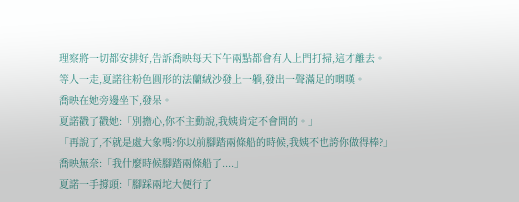理察將一切都安排好,告訴喬映每天下午兩點都會有人上門打掃,這才離去。
等人一走,夏諾往粉色圓形的法蘭絨沙發上一躺,發出一聲滿足的喟嘆。
喬映在她旁邊坐下,發呆。
夏諾戳了戳她:「別擔心,你不主動說,我姨肯定不會問的。」
「再說了,不就是處大象嗎?你以前腳踏兩條船的時候,我姨不也誇你做得棒?」
喬映無奈:「我什麼時候腳踏兩條船了....」
夏諾一手撐頭:「腳踩兩坨大便行了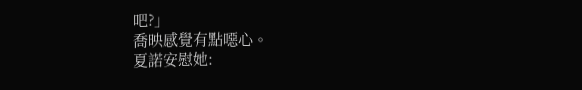吧?」
喬映感覺有點噁心。
夏諾安慰她: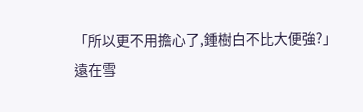「所以更不用擔心了,鍾樹白不比大便強?」
遠在雪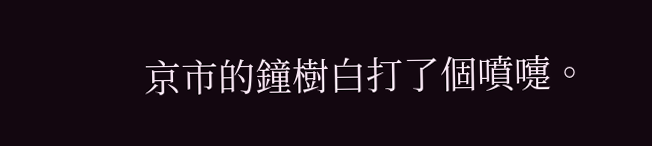京市的鐘樹白打了個噴嚏。